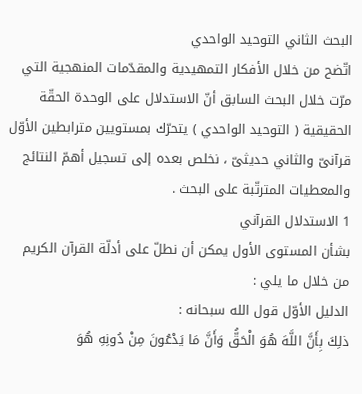البحث الثاني التوحيد الواحدي
اتّضح من خلال الأفكار التمهيدية والمقدّمات المنهجية التي مرّت خلال البحث السابق أنّ الاستدلال على الوحدة الحقّة الحقيقية ( التوحيد الواحدي ) يتحرّك بمستويين مترابطين الأوّل قرآنىّ والثاني حديثىّ ، نخلص بعده إلى تسجيل أهمّ النتائج والمعطيات المترتّبة على البحث .
1 الاستدلال القرآني
بشأن المستوى الأول يمكن أن نطلّ على أدلّة القرآن الكريم من خلال ما يلي :
الدليل الأوّل قول الله سبحانه :
ذلِكَ بِأَنَّ اللَّهَ هُوَ الْحَقُّ وَأَنَّ مَا يَدْعُونَ مِنْ دُونِهِ هُوَ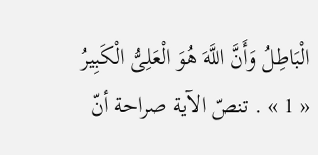الْبَاطِلُ وَأَنَّ اللَّهَ هُوَ الْعَلِىُّ الْكَبِيرُ
« 1 » . تنصّ الآية صراحة أنّ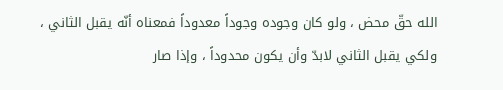الله حقّ محض ، ولو كان وجوده وجوداً معدوداً فمعناه أنّه يقبل الثاني ، ولكي يقبل الثاني لابدّ وأن يكون محدوداً ، وإذا صار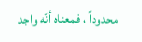محدوداً ، فمعناه أنّه واجد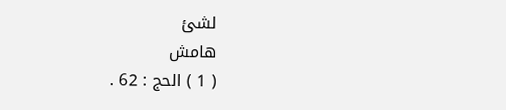لشئ
هامش
( 1 ) الحج : 62 .